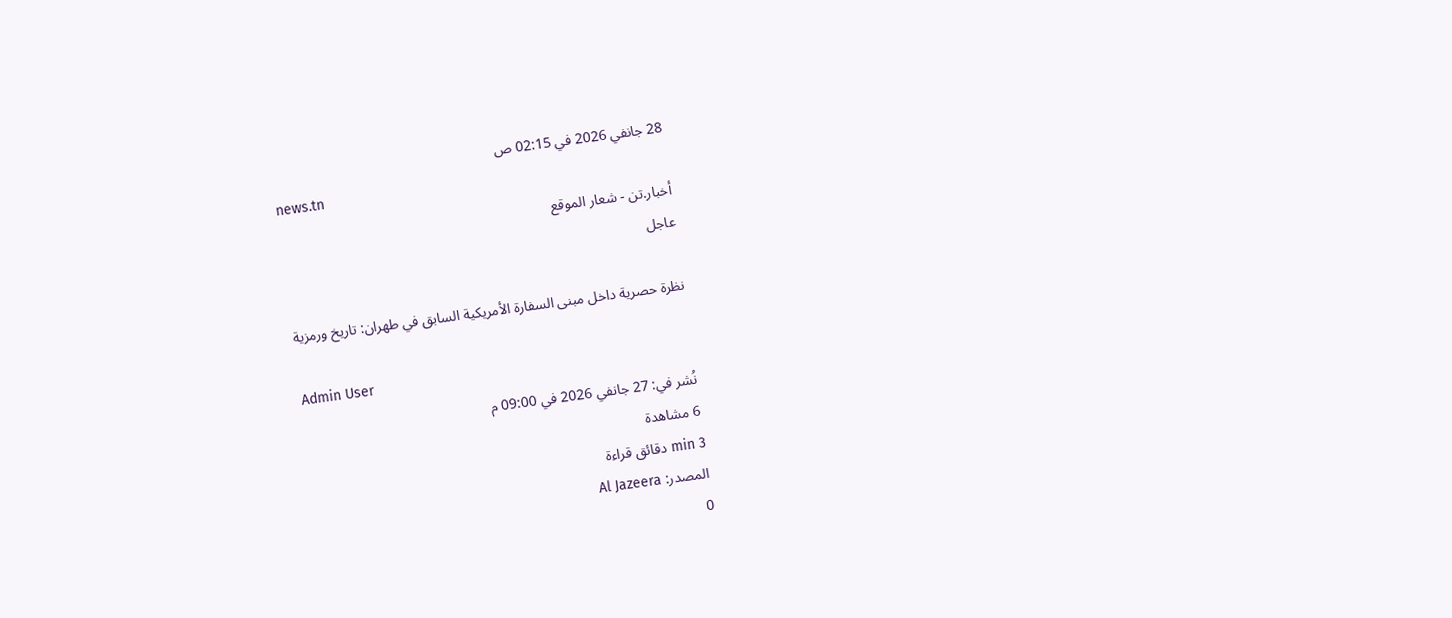28 جانفي 2026 في 02:15 ص
news.tn
أخبار.تن - شعار الموقع
عاجل

نظرة حصرية داخل مبنى السفارة الأمريكية السابق في طهران: تاريخ ورمزية

Admin User
نُشر في: 27 جانفي 2026 في 09:00 م
6 مشاهدة
3 min دقائق قراءة
المصدر: Al Jazeera
0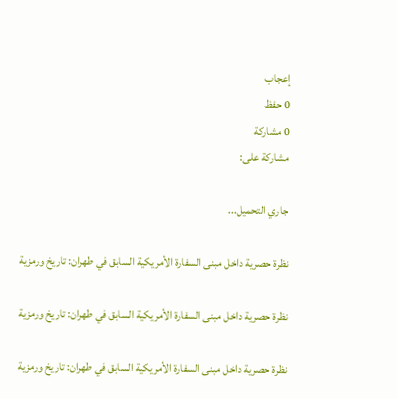إعجاب
0 حفظ
0 مشاركة
مشاركة على:

جاري التحميل...

نظرة حصرية داخل مبنى السفارة الأمريكية السابق في طهران: تاريخ ورمزية

نظرة حصرية داخل مبنى السفارة الأمريكية السابق في طهران: تاريخ ورمزية

نظرة حصرية داخل مبنى السفارة الأمريكية السابق في طهران: تاريخ ورمزية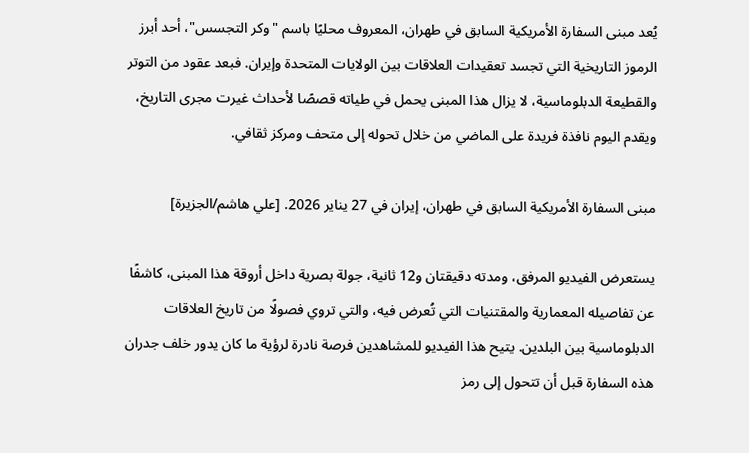يُعد مبنى السفارة الأمريكية السابق في طهران، المعروف محليًا باسم "وكر التجسس"، أحد أبرز الرموز التاريخية التي تجسد تعقيدات العلاقات بين الولايات المتحدة وإيران. فبعد عقود من التوتر والقطيعة الدبلوماسية، لا يزال هذا المبنى يحمل في طياته قصصًا لأحداث غيرت مجرى التاريخ، ويقدم اليوم نافذة فريدة على الماضي من خلال تحوله إلى متحف ومركز ثقافي.

مبنى السفارة الأمريكية السابق في طهران، إيران في 27 يناير 2026. [علي هاشم/الجزيرة]

يستعرض الفيديو المرفق، ومدته دقيقتان و12 ثانية، جولة بصرية داخل أروقة هذا المبنى، كاشفًا عن تفاصيله المعمارية والمقتنيات التي تُعرض فيه، والتي تروي فصولًا من تاريخ العلاقات الدبلوماسية بين البلدين. يتيح هذا الفيديو للمشاهدين فرصة نادرة لرؤية ما كان يدور خلف جدران هذه السفارة قبل أن تتحول إلى رمز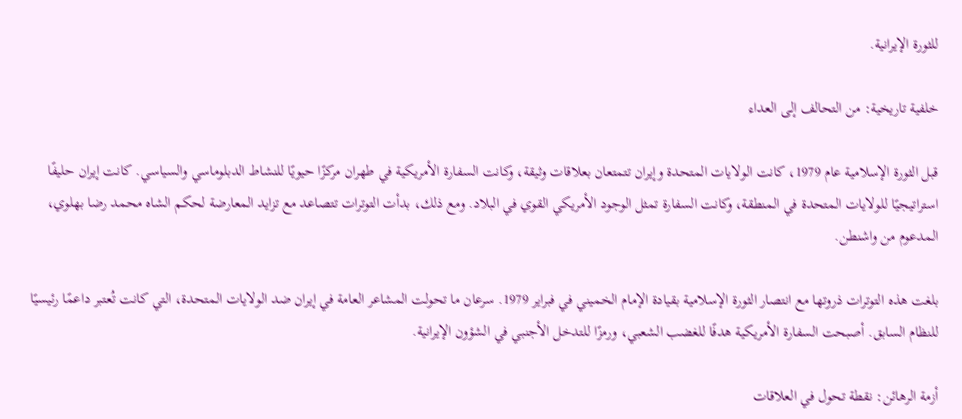للثورة الإيرانية.

خلفية تاريخية: من التحالف إلى العداء

قبل الثورة الإسلامية عام 1979، كانت الولايات المتحدة وإيران تتمتعان بعلاقات وثيقة، وكانت السفارة الأمريكية في طهران مركزًا حيويًا للنشاط الدبلوماسي والسياسي. كانت إيران حليفًا استراتيجيًا للولايات المتحدة في المنطقة، وكانت السفارة تمثل الوجود الأمريكي القوي في البلاد. ومع ذلك، بدأت التوترات تتصاعد مع تزايد المعارضة لحكم الشاه محمد رضا بهلوي، المدعوم من واشنطن.

بلغت هذه التوترات ذروتها مع انتصار الثورة الإسلامية بقيادة الإمام الخميني في فبراير 1979. سرعان ما تحولت المشاعر العامة في إيران ضد الولايات المتحدة، التي كانت تُعتبر داعمًا رئيسيًا للنظام السابق. أصبحت السفارة الأمريكية هدفًا للغضب الشعبي، ورمزًا للتدخل الأجنبي في الشؤون الإيرانية.

أزمة الرهائن: نقطة تحول في العلاقات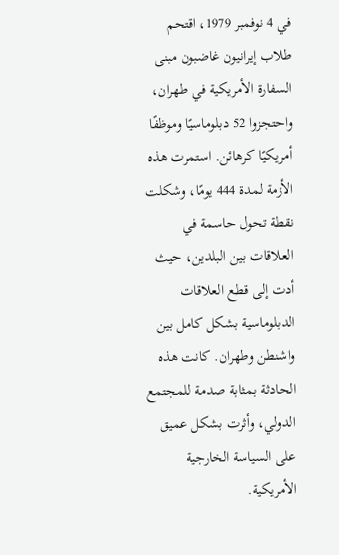في 4 نوفمبر 1979، اقتحم طلاب إيرانيون غاضبون مبنى السفارة الأمريكية في طهران، واحتجزوا 52 دبلوماسيًا وموظفًا أمريكيًا كرهائن. استمرت هذه الأزمة لمدة 444 يومًا، وشكلت نقطة تحول حاسمة في العلاقات بين البلدين، حيث أدت إلى قطع العلاقات الدبلوماسية بشكل كامل بين واشنطن وطهران. كانت هذه الحادثة بمثابة صدمة للمجتمع الدولي، وأثرت بشكل عميق على السياسة الخارجية الأمريكية.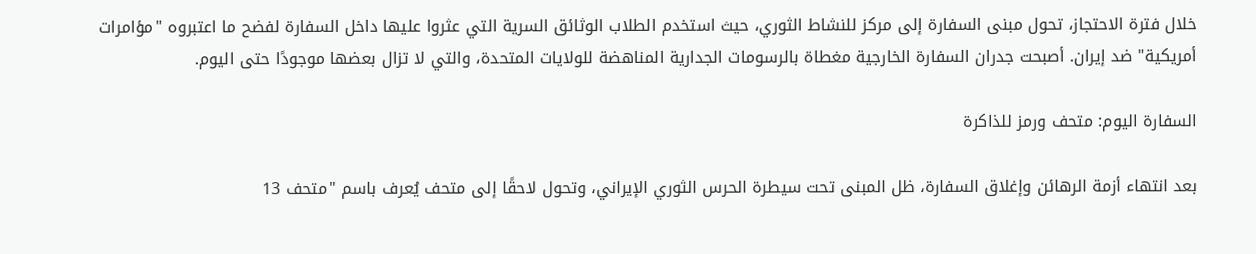خلال فترة الاحتجاز، تحول مبنى السفارة إلى مركز للنشاط الثوري، حيث استخدم الطلاب الوثائق السرية التي عثروا عليها داخل السفارة لفضح ما اعتبروه "مؤامرات أمريكية" ضد إيران. أصبحت جدران السفارة الخارجية مغطاة بالرسومات الجدارية المناهضة للولايات المتحدة، والتي لا تزال بعضها موجودًا حتى اليوم.

السفارة اليوم: متحف ورمز للذاكرة

بعد انتهاء أزمة الرهائن وإغلاق السفارة، ظل المبنى تحت سيطرة الحرس الثوري الإيراني، وتحول لاحقًا إلى متحف يُعرف باسم "متحف 13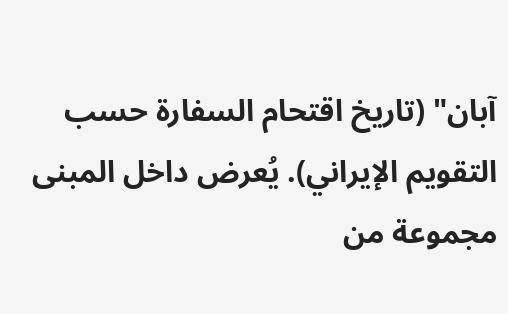آبان" (تاريخ اقتحام السفارة حسب التقويم الإيراني). يُعرض داخل المبنى مجموعة من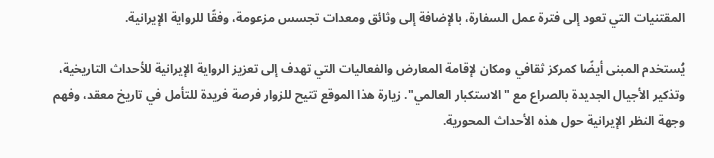المقتنيات التي تعود إلى فترة عمل السفارة، بالإضافة إلى وثائق ومعدات تجسس مزعومة، وفقًا للرواية الإيرانية.

يُستخدم المبنى أيضًا كمركز ثقافي ومكان لإقامة المعارض والفعاليات التي تهدف إلى تعزيز الرواية الإيرانية للأحداث التاريخية، وتذكير الأجيال الجديدة بالصراع مع "الاستكبار العالمي". زيارة هذا الموقع تتيح للزوار فرصة فريدة للتأمل في تاريخ معقد، وفهم وجهة النظر الإيرانية حول هذه الأحداث المحورية.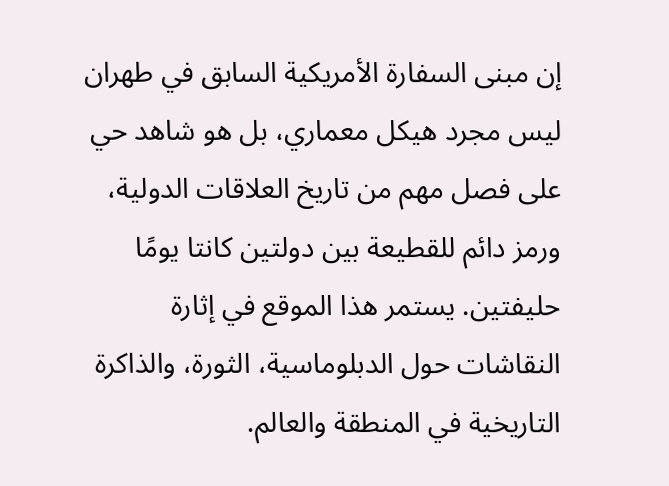إن مبنى السفارة الأمريكية السابق في طهران ليس مجرد هيكل معماري، بل هو شاهد حي على فصل مهم من تاريخ العلاقات الدولية، ورمز دائم للقطيعة بين دولتين كانتا يومًا حليفتين. يستمر هذا الموقع في إثارة النقاشات حول الدبلوماسية، الثورة، والذاكرة التاريخية في المنطقة والعالم.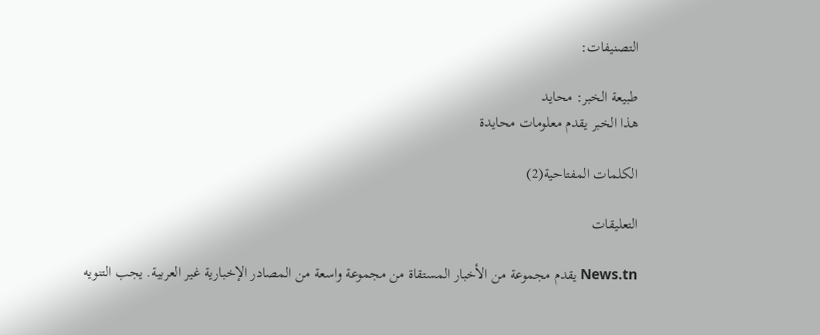التصنيفات:

طبيعة الخبر: محايد
هذا الخبر يقدم معلومات محايدة

الكلمات المفتاحية(2)

التعليقات

News.tn يقدم مجموعة من الأخبار المستقاة من مجموعة واسعة من المصادر الإخبارية غير العربية. يجب التنويه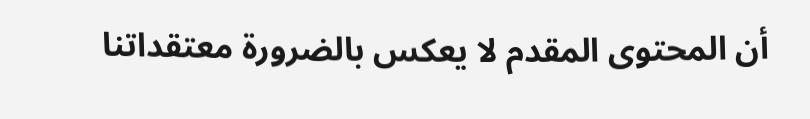أن المحتوى المقدم لا يعكس بالضرورة معتقداتنا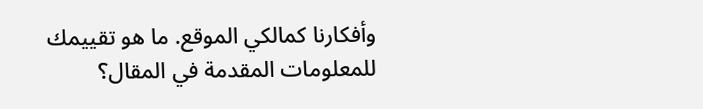وأفكارنا كمالكي الموقع. ما هو تقييمك للمعلومات المقدمة في المقال؟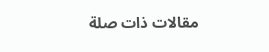مقالات ذات صلة